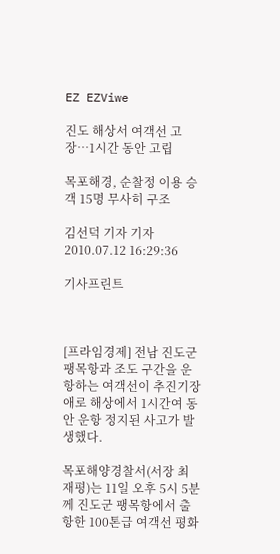EZ EZViwe

진도 해상서 여객선 고장…1시간 동안 고립

목포해경, 순찰정 이용 승객 15명 무사히 구조

김선덕 기자 기자  2010.07.12 16:29:36

기사프린트



[프라임경제] 전남 진도군 팽목항과 조도 구간을 운항하는 여객선이 추진기장애로 해상에서 1시간여 동안 운항 정지된 사고가 발생했다.

목포해양경찰서(서장 최재평)는 11일 오후 5시 5분께 진도군 팽목항에서 출항한 100톤급 여객선 평화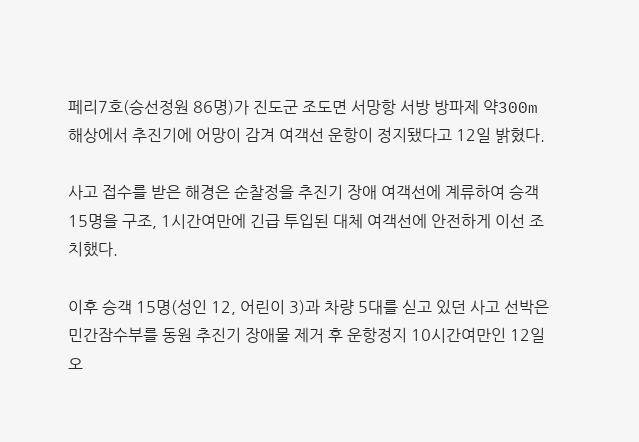페리7호(승선정원 86명)가 진도군 조도면 서망항 서방 방파제 약300m 해상에서 추진기에 어망이 감겨 여객선 운항이 정지됐다고 12일 밝혔다.

사고 접수를 받은 해경은 순찰정을 추진기 장애 여객선에 계류하여 승객15명을 구조, 1시간여만에 긴급 투입된 대체 여객선에 안전하게 이선 조치했다.

이후 승객 15명(성인 12, 어린이 3)과 차량 5대를 싣고 있던 사고 선박은 민간잠수부를 동원 추진기 장애물 제거 후 운항정지 10시간여만인 12일 오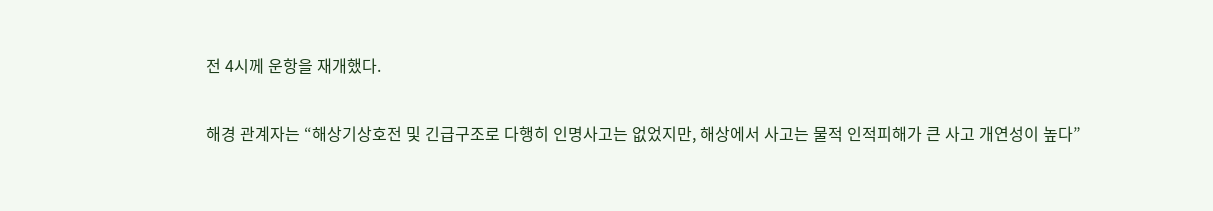전 4시께 운항을 재개했다.

해경 관계자는 “해상기상호전 및 긴급구조로 다행히 인명사고는 없었지만, 해상에서 사고는 물적 인적피해가 큰 사고 개연성이 높다”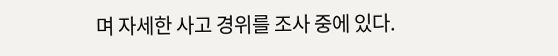며 자세한 사고 경위를 조사 중에 있다.